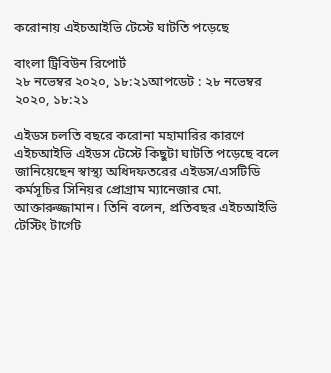করোনায় এইচআইভি টেস্টে ঘাটতি পড়েছে

বাংলা ট্রিবিউন রিপোর্ট
২৮ নভেম্বর ২০২০, ১৮:২১আপডেট : ২৮ নভেম্বর ২০২০, ১৮:২১

এইডস চলতি বছরে করোনা মহামারির কারণে এইচআইভি এইডস টেস্টে কিছুটা ঘাটতি পড়েছে বলে জানিয়েছেন স্বাস্থ্য অধিদফতরের এইডস/এসটিডি কর্মসূচির সিনিয়র প্রোগ্রাম ম্যানেজার মো. আক্তারুজ্জামান। তিনি বলেন, প্রতিবছর এইচআইভি টেস্টিং টার্গেট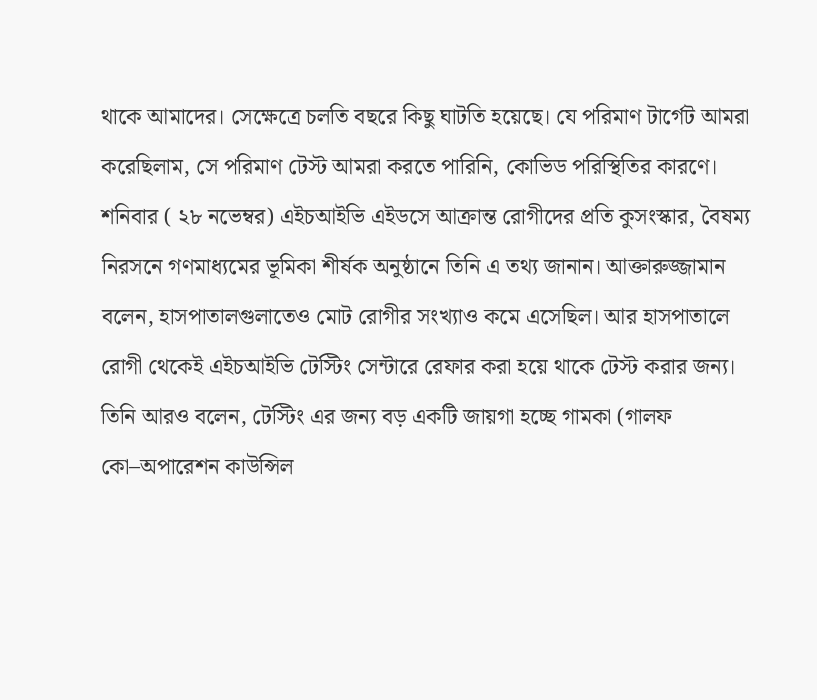থাকে আমাদের। সেক্ষেত্রে চলতি বছরে কিছু ঘাটতি হয়েছে। যে পরিমাণ টার্গেট আমরা করেছিলাম, সে পরিমাণ টেস্ট আমরা করতে পারিনি, কোভিড পরিস্থিতির কারণে।
শনিবার ( ২৮ নভেম্বর) এইচআইভি এইডসে আক্রান্ত রোগীদের প্রতি কুসংস্কার, বৈষম্য নিরসনে গণমাধ্যমের ভূমিকা শীর্ষক অনুষ্ঠানে তিনি এ তথ্য জানান। আক্তারুজ্জামান বলেন, হাসপাতালগুলাতেও মোট রোগীর সংখ্যাও কমে এসেছিল। আর হাসপাতালে রোগী থেকেই এইচআইভি টেস্টিং সেন্টারে রেফার করা হয়ে থাকে টেস্ট করার জন্য।
তিনি আরও বলেন, টেস্টিং এর জন্য বড় একটি জায়গা হচ্ছে গামকা (গালফ কো–অপারেশন কাউন্সিল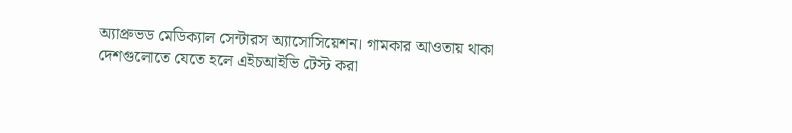অ্যাপ্রুভড মেডিক্যাল সেন্টারস অ্যাসোসিয়েশন। গামকার আওতায় থাকা দেশগুলোতে যেতে হলে এইচআইভি টেস্ট করা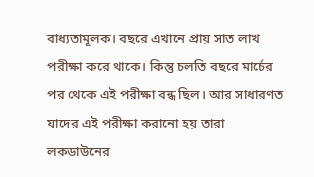বাধ্যতামূলক। বছরে এখানে প্রায় সাত লাখ পরীক্ষা করে থাকে। কিন্তু চলতি বছরে মার্চের পর থেকে এই পরীক্ষা বন্ধ ছিল। আর সাধারণত যাদের এই পরীক্ষা করানো হয় তারা লকডাউনের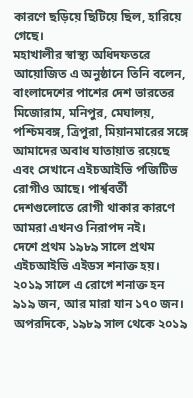কারণে ছড়িয়ে ছিটিয়ে ছিল, হারিয়ে গেছে।
মহাখালীর স্বাস্থ্য অধিদফতরে আয়োজিত এ অনুষ্ঠানে তিনি বলেন, বাংলাদেশের পাশের দেশ ভারতের মিজোরাম, মনিপুর, মেঘালয়, পশ্চিমবঙ্গ, ত্রিপুরা, মিয়ানমারের সঙ্গে আমাদের অবাধ যাতায়াত রয়েছে এবং সেখানে এইচআইভি পজিটিভ রোগীও আছে। পার্শ্ববর্তী দেশগুলোতে রোগী থাকার কারণে আমরা এখনও নিরাপদ নই।
দেশে প্রথম ১৯৮৯ সালে প্রথম এইচআইভি এইডস শনাক্ত হয়। ২০১৯ সালে এ রোগে শনাক্ত হন ৯১৯ জন, আর মারা যান ১৭০ জন। অপরদিকে, ১৯৮৯ সাল থেকে ২০১৯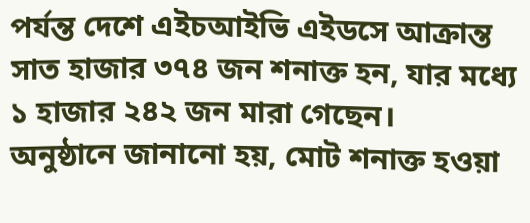পর্যন্ত দেশে এইচআইভি এইডসে আক্রান্ত সাত হাজার ৩৭৪ জন শনাক্ত হন, যার মধ্যে ১ হাজার ২৪২ জন মারা গেছেন।
অনুষ্ঠানে জানানো হয়, মোট শনাক্ত হওয়া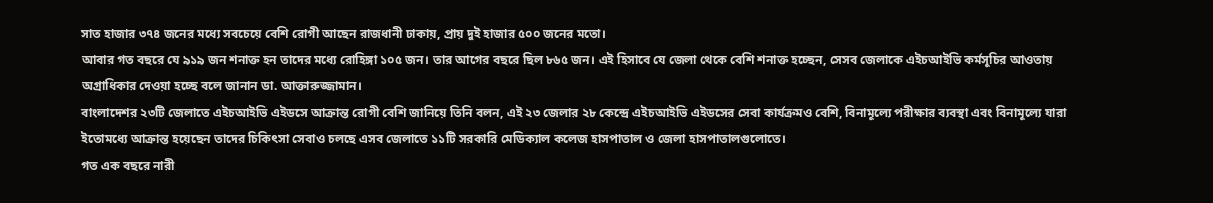সাত হাজার ৩৭৪ জনের মধ্যে সবচেয়ে বেশি রোগী আছেন রাজধানী ঢাকায়, প্রায় দুই হাজার ৫০০ জনের মতো।
আবার গত বছরে যে ৯১৯ জন শনাক্ত হন তাদের মধ্যে রোহিঙ্গা ১০৫ জন। তার আগের বছরে ছিল ৮৬৫ জন। এই হিসাবে যে জেলা থেকে বেশি শনাক্ত হচ্ছেন, সেসব জেলাকে এইচআইভি কর্মসূচির আওতায় অগ্রাধিকার দেওয়া হচ্ছে বলে জানান ডা. আক্তারুজ্জামান।
বাংলাদেশর ২৩টি জেলাতে এইচআইভি এইডসে আক্রান্ত রোগী বেশি জানিয়ে তিনি বলন, এই ২৩ জেলার ২৮ কেন্দ্রে এইচআইভি এইডসের সেবা কার্যক্রমও বেশি, বিনামূল্যে পরীক্ষার ব্যবস্থা এবং বিনামূল্যে যারা ইতোমধ্যে আক্রান্ত হয়েছেন তাদের চিকিৎসা সেবাও চলছে এসব জেলাতে ১১টি সরকারি মেডিক্যাল কলেজ হাসপাতাল ও জেলা হাসপাতালগুলোতে।
গত এক বছরে নারী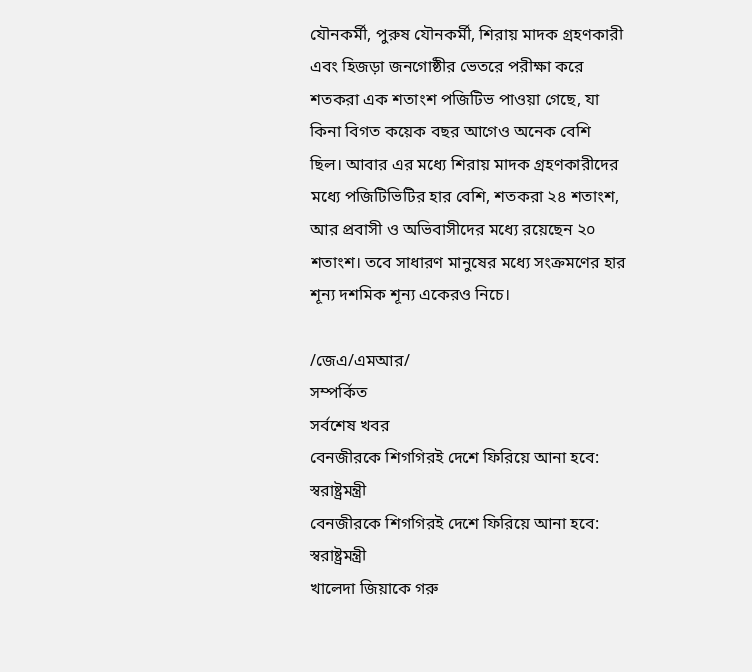যৌনকর্মী, পুরুষ যৌনকর্মী, শিরায় মাদক গ্রহণকারী এবং হিজড়া জনগোষ্ঠীর ভেতরে পরীক্ষা করে শতকরা এক শতাংশ পজিটিভ পাওয়া গেছে, যা কিনা বিগত কয়েক বছর আগেও অনেক বেশি ছিল। আবার এর মধ্যে শিরায় মাদক গ্রহণকারীদের মধ্যে পজিটিভিটির হার বেশি, শতকরা ২৪ শতাংশ, আর প্রবাসী ও অভিবাসীদের মধ্যে রয়েছেন ২০ শতাংশ। তবে সাধারণ মানুষের মধ্যে সংক্রমণের হার শূন্য দশমিক শূন্য একেরও নিচে।

/জেএ/এমআর/
সম্পর্কিত
সর্বশেষ খবর
বেনজীরকে শিগগিরই দেশে ফিরিয়ে আনা হবে: স্বরাষ্ট্রমন্ত্রী
বেনজীরকে শিগগিরই দেশে ফিরিয়ে আনা হবে: স্বরাষ্ট্রমন্ত্রী
খালেদা জিয়াকে গরু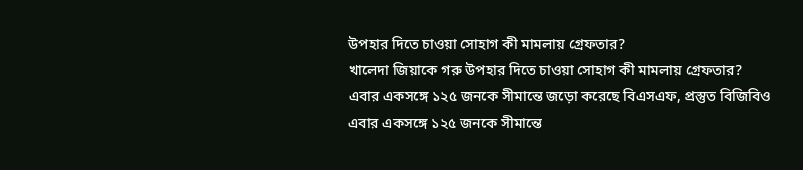উপহার দিতে চাওয়া সোহাগ কী মামলায় গ্রেফতার?
খালেদা জিয়াকে গরু উপহার দিতে চাওয়া সোহাগ কী মামলায় গ্রেফতার?
এবার একসঙ্গে ১২৫ জনকে সীমান্তে জড়ো করেছে বিএসএফ, প্রস্তুত বিজিবিও
এবার একসঙ্গে ১২৫ জনকে সীমান্তে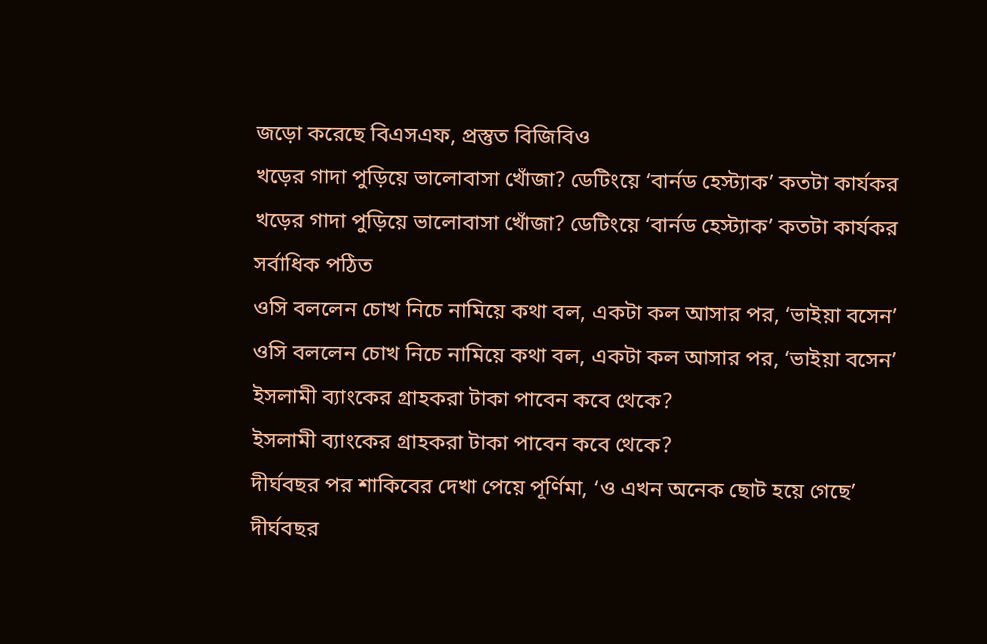জড়ো করেছে বিএসএফ, প্রস্তুত বিজিবিও
খড়ের গাদা পুড়িয়ে ভালোবাসা খোঁজা? ডেটিংয়ে ‘বার্নড হেস্ট্যাক’ কতটা কার্যকর
খড়ের গাদা পুড়িয়ে ভালোবাসা খোঁজা? ডেটিংয়ে ‘বার্নড হেস্ট্যাক’ কতটা কার্যকর
সর্বাধিক পঠিত
ওসি বললেন চোখ নিচে নামিয়ে কথা বল, একটা কল আসার পর, ‘ভাইয়া বসেন’
ওসি বললেন চোখ নিচে নামিয়ে কথা বল, একটা কল আসার পর, ‘ভাইয়া বসেন’
ইসলামী ব্যাংকের গ্রাহকরা টাকা পাবেন কবে থেকে?
ইসলামী ব্যাংকের গ্রাহকরা টাকা পাবেন কবে থেকে?
দীর্ঘবছর পর শাকিবের দেখা পেয়ে পূর্ণিমা, ‘ও এখন অনেক ছোট হয়ে গেছে’
দীর্ঘবছর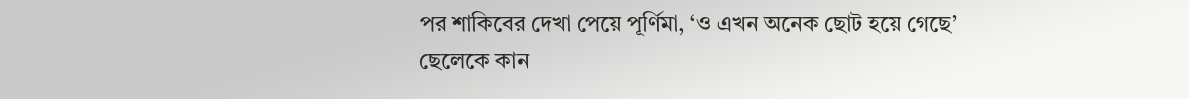পর শাকিবের দেখা পেয়ে পূর্ণিমা, ‘ও এখন অনেক ছোট হয়ে গেছে’
ছেলেকে কান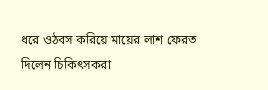ধরে ওঠবস করিয়ে মায়ের লাশ ফেরত দিলেন চিকিৎসকরা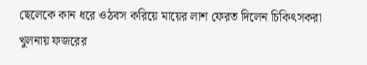ছেলেকে কান ধরে ওঠবস করিয়ে মায়ের লাশ ফেরত দিলেন চিকিৎসকরা
খুলনায় ফজরের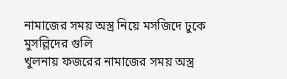নামাজের সময় অস্ত্র নিয়ে মসজিদে ঢুকে মুসল্লিদের গুলি
খুলনায় ফজরের নামাজের সময় অস্ত্র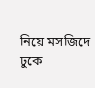নিয়ে মসজিদে ঢুকে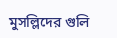মুসল্লিদের গুলি